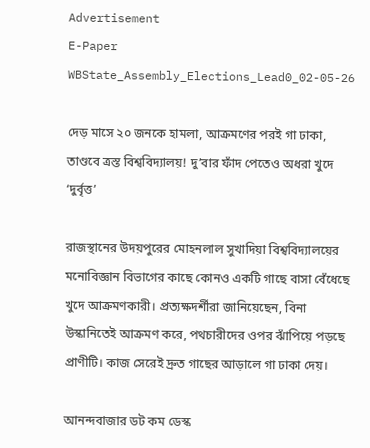Advertisement
E-Paper
WBState_Assembly_Elections_Lead0_02-05-26

দেড় মাসে ২০ জনকে হামলা, আক্রমণের পরই গা ঢাকা, তাণ্ডবে ত্রস্ত বিশ্ববিদ্যালয়! দু’বার ফাঁদ পেতেও অধরা খুদে ‘দুর্বৃত্ত’

রাজস্থানের উদয়পুরের মোহনলাল সুখাদিয়া বিশ্ববিদ্যালয়ের মনোবিজ্ঞান বিভাগের কাছে কোনও একটি গাছে বাসা বেঁধেছে খুদে আক্রমণকারী। প্রত্যক্ষদর্শীরা জানিয়েছেন, বিনা উস্কানিতেই আক্রমণ করে, পথচারীদের ওপর ঝাঁপিয়ে পড়ছে প্রাণীটি। কাজ সেরেই দ্রুত গাছের আড়ালে গা ঢাকা দেয়।

আনন্দবাজার ডট কম ডেস্ক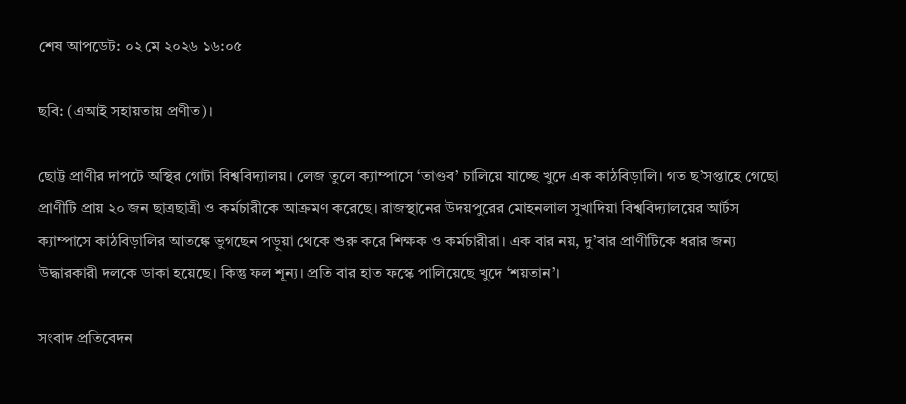শেষ আপডেট: ০২ মে ২০২৬ ১৬:০৫

ছবি: (এআই সহায়তায় প্রণীত)।

ছোট্ট প্রাণীর দাপটে অস্থির গোটা বিশ্ববিদ্যালয়। লেজ তুলে ক্যাম্পাসে ‘তাণ্ডব’ চালিয়ে যাচ্ছে খুদে এক কাঠবিড়ালি। গত ছ’সপ্তাহে গেছো প্রাণীটি প্রায় ২০ জন ছাত্রছাত্রী ও কর্মচারীকে আক্রমণ করেছে। রাজস্থানের উদয়পুরের মোহনলাল সুখাদিয়া বিশ্ববিদ্যালয়ের আর্টস ক্যাম্পাসে কাঠবিড়ালির আতঙ্কে ভুগছেন পড়ুয়া থেকে শুরু করে শিক্ষক ও কর্মচারীরা। এক বার নয়, দু’বার প্রাণীটিকে ধরার জন্য উদ্ধারকারী দলকে ডাকা হয়েছে। কিন্তু ফল শূন্য। প্রতি বার হাত ফস্কে পালিয়েছে খুদে ‘শয়তান’।

সংবাদ প্রতিবেদন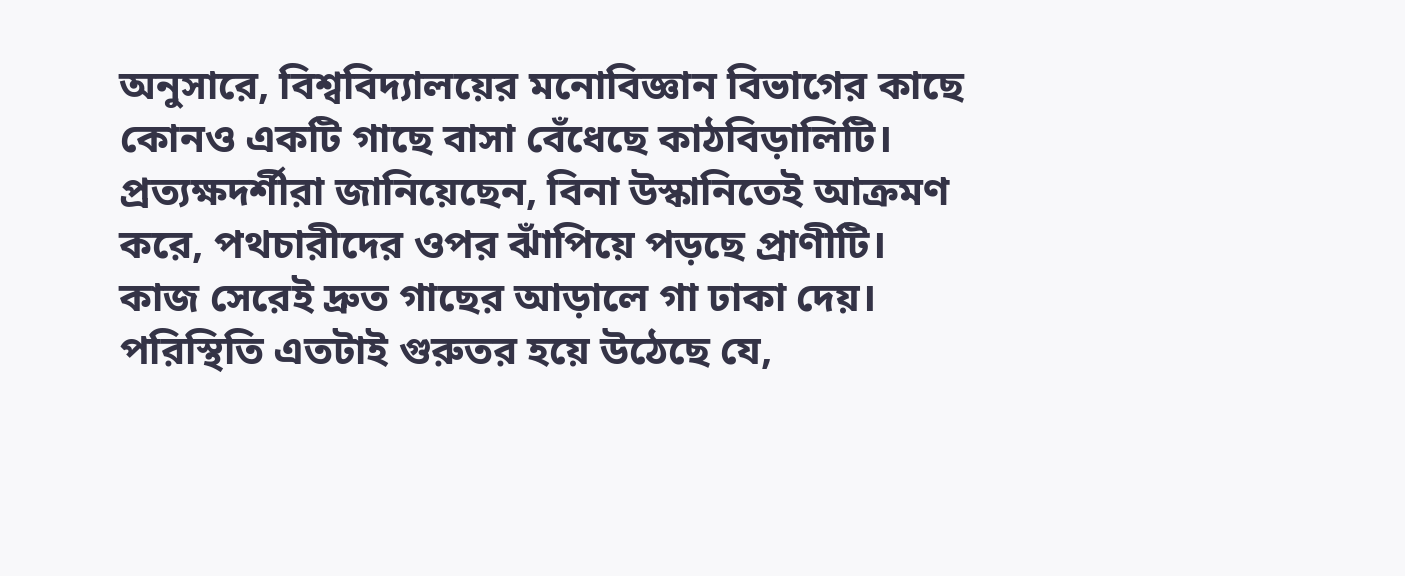অনুসারে, বিশ্ববিদ্যালয়ের মনোবিজ্ঞান বিভাগের কাছে কোনও একটি গাছে বাসা বেঁধেছে কাঠবিড়ালিটি। প্রত্যক্ষদর্শীরা জানিয়েছেন, বিনা উস্কানিতেই আক্রমণ করে, পথচারীদের ওপর ঝাঁপিয়ে পড়ছে প্রাণীটি। কাজ সেরেই দ্রুত গাছের আড়ালে গা ঢাকা দেয়। পরিস্থিতি এতটাই গুরুতর হয়ে উঠেছে যে,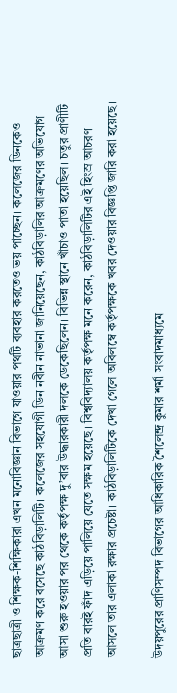ছাত্রছাত্রী ও শিক্ষক-শিক্ষিকারা এখন মনোবিজ্ঞান বিভাগে যাওয়ার পথটি ব্যবহার করতেও ভয় পাচ্ছেন। কলেজের ডিনকেও আক্রমণ করে বসেছে কাঠবিড়ালিটি। কলেজের সহযোগী ডিন নবীন নাভানা জানিয়েছেন, কাঠবিড়ালির আক্রমণের অভিযোগ আসা শুরু হওয়ার পর থেকে কর্তৃপক্ষ দু’বার উদ্ধারকারী দলকে ডেকেছিলেন। বিভিন্ন স্থানে খাঁচাও পাতা হয়েছিল। চতুর প্রাণীটি প্রতি বারই ফাঁদ এড়িয়ে পালিয়ে যেতে সক্ষম হয়েছে। বিশ্ববিদ্যালয় কর্তৃপক্ষ মনে করেন, কাঠবিড়ালিটির এই হিংস্র আচরণ আসলে তার এলাকা রক্ষার প্রচেষ্টা। কাঠবিড়ালিটিকে দেখা গেলে অবিলম্বে কর্তৃপক্ষকে খবর দেওয়ার বিজ্ঞপ্তি জারি করা হয়েছে।

উদয়পুরের প্রাণিসম্পদ বিভাগের আধিকারিক শৈলেন্দ্র কুমার শর্মা সংবাদমাধ্যমে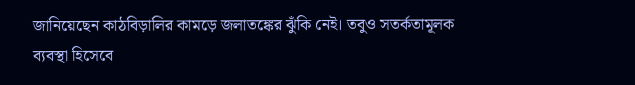জানিয়েছেন কাঠবিড়ালির কামড়ে জলাতঙ্কের ঝুঁকি নেই। তবুও সতর্কতামূলক ব্যবস্থা হিসেবে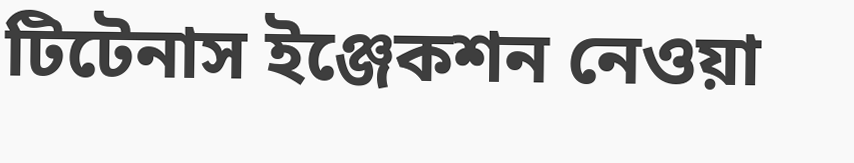টিটেনাস ইঞ্জেকশন নেওয়া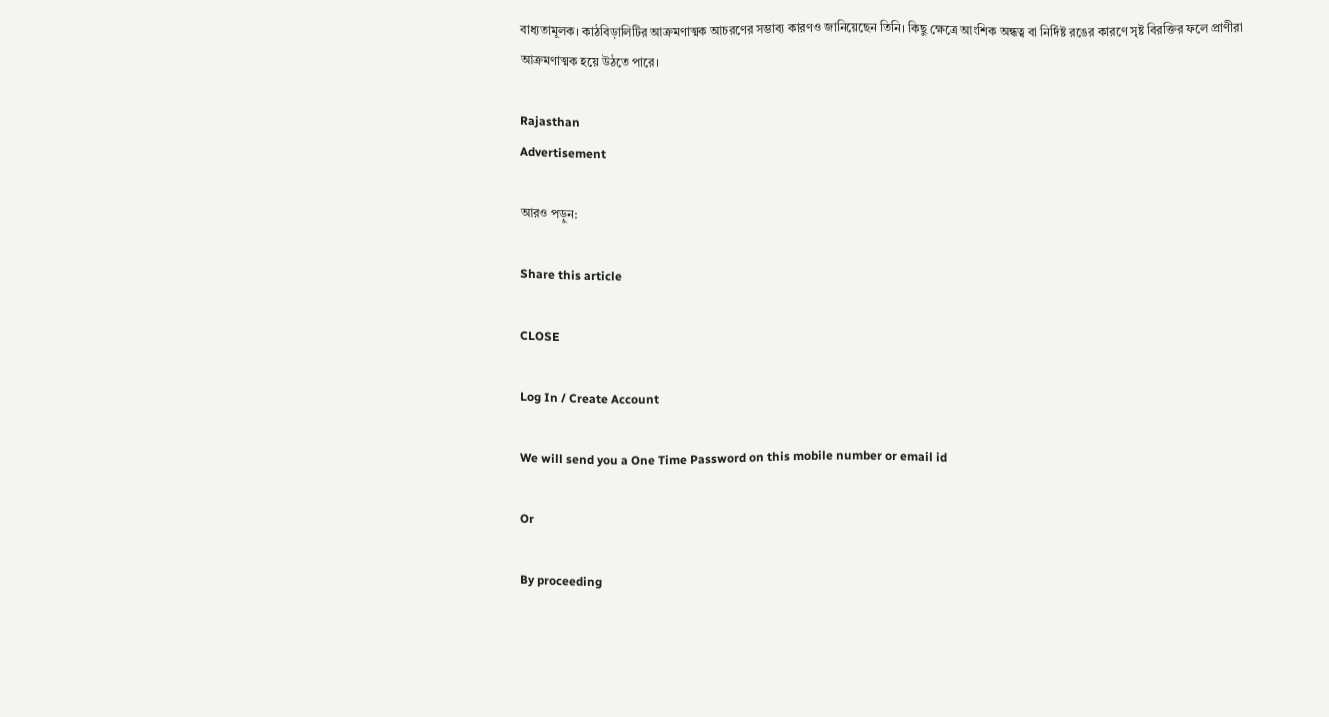বাধ্যতামূলক। কাঠবিড়ালিটির আক্রমণাত্মক আচরণের সম্ভাব্য কারণও জানিয়েছেন তিনি। কিছু ক্ষেত্রে আংশিক অন্ধত্ব বা নির্দিষ্ট রঙের কারণে সৃষ্ট বিরক্তির ফলে প্রাণীরা আক্রমণাত্মক হয়ে উঠতে পারে।

Rajasthan
Advertisement

আরও পড়ুন:

Share this article

CLOSE

Log In / Create Account

We will send you a One Time Password on this mobile number or email id

Or

By proceeding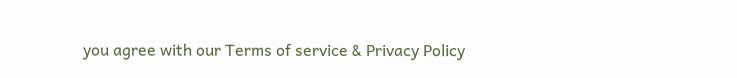you agree with our Terms of service & Privacy Policy